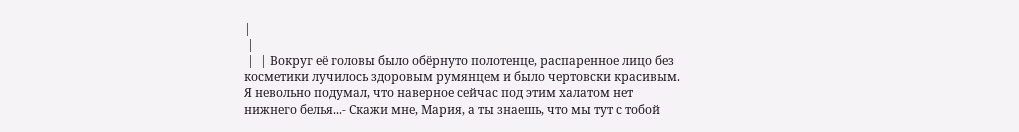|
 |
 |  | Вокруг её головы было обёрнуто полотенце, распаренное лицо без косметики лучилось здоровым румянцем и было чертовски красивым. Я невольно подумал, что наверное сейчас под этим халатом нет нижнего белья...- Скажи мне, Мария, а ты знаешь, что мы тут с тобой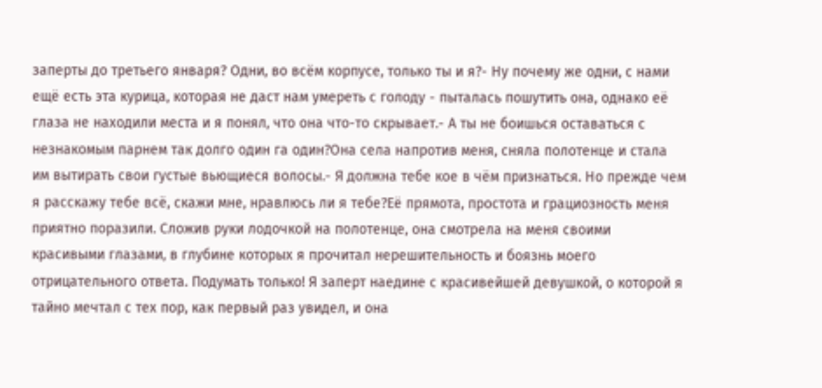заперты до третьего января? Одни, во всём корпусе, только ты и я?- Ну почему же одни, с нами ещё есть эта курица, которая не даст нам умереть с голоду - пыталась пошутить она, однако её глаза не находили места и я понял, что она что-то скрывает.- А ты не боишься оставаться с незнакомым парнем так долго один га один?Она села напротив меня, сняла полотенце и стала им вытирать свои густые вьющиеся волосы.- Я должна тебе кое в чём признаться. Но прежде чем я расскажу тебе всё, скажи мне, нравлюсь ли я тебе?Её прямота, простота и грациозность меня приятно поразили. Сложив руки лодочкой на полотенце, она смотрела на меня своими красивыми глазами, в глубине которых я прочитал нерешительность и боязнь моего отрицательного ответа. Подумать только! Я заперт наедине с красивейшей девушкой, о которой я тайно мечтал с тех пор, как первый раз увидел, и она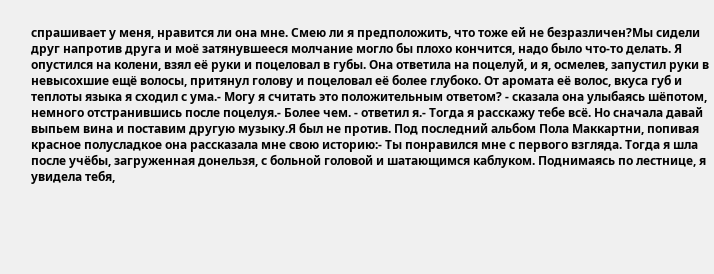спрашивает у меня, нравится ли она мне. Смею ли я предположить, что тоже ей не безразличен?Мы сидели друг напротив друга и моё затянувшееся молчание могло бы плохо кончится, надо было что-то делать. Я опустился на колени, взял её руки и поцеловал в губы. Она ответила на поцелуй, и я, осмелев, запустил руки в невысохшие ещё волосы, притянул голову и поцеловал её более глубоко. От аромата её волос, вкуса губ и теплоты языка я сходил с ума.- Могу я считать это положительным ответом? - сказала она улыбаясь шёпотом, немного отстранившись после поцелуя.- Более чем. - ответил я.- Тогда я расскажу тебе всё. Но сначала давай выпьем вина и поставим другую музыку.Я был не против. Под последний альбом Пола Маккартни, попивая красное полусладкое она рассказала мне свою историю:- Ты понравился мне с первого взгляда. Тогда я шла после учёбы, загруженная донельзя, с больной головой и шатающимся каблуком. Поднимаясь по лестнице, я увидела тебя,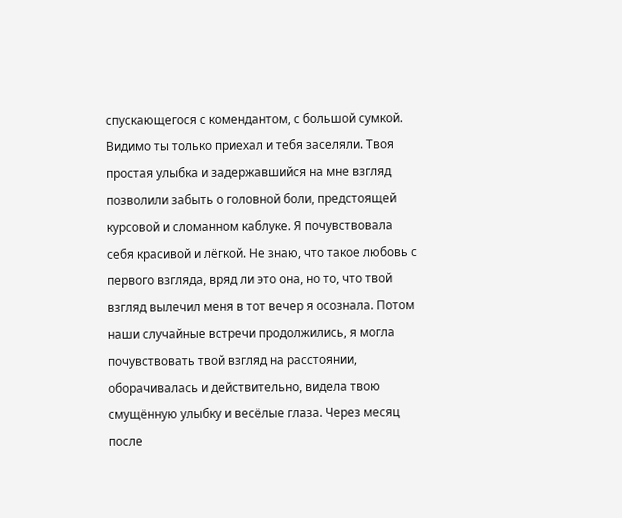спускающегося с комендантом, с большой сумкой. Видимо ты только приехал и тебя заселяли. Твоя простая улыбка и задержавшийся на мне взгляд позволили забыть о головной боли, предстоящей курсовой и сломанном каблуке. Я почувствовала себя красивой и лёгкой. Не знаю, что такое любовь с первого взгляда, вряд ли это она, но то, что твой взгляд вылечил меня в тот вечер я осознала. Потом наши случайные встречи продолжились, я могла почувствовать твой взгляд на расстоянии, оборачивалась и действительно, видела твою смущённую улыбку и весёлые глаза. Через месяц после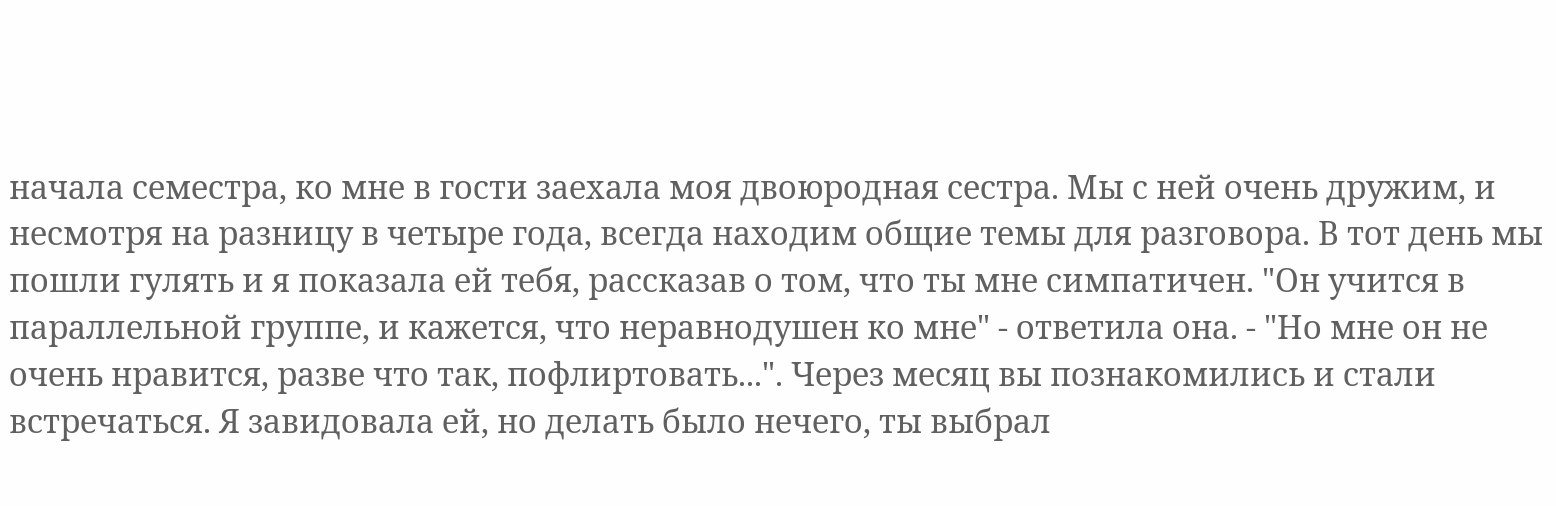начала семестра, ко мне в гости заехала моя двоюродная сестра. Мы с ней очень дружим, и несмотря на разницу в четыре года, всегда находим общие темы для разговора. В тот день мы пошли гулять и я показала ей тебя, рассказав о том, что ты мне симпатичен. "Он учится в параллельной группе, и кажется, что неравнодушен ко мне" - ответила она. - "Но мне он не очень нравится, разве что так, пофлиртовать...". Через месяц вы познакомились и стали встречаться. Я завидовала ей, но делать было нечего, ты выбрал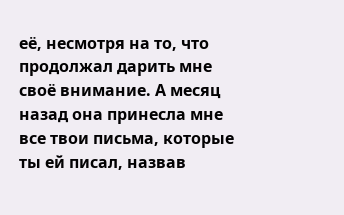её, несмотря на то, что продолжал дарить мне своё внимание. А месяц назад она принесла мне все твои письма, которые ты ей писал, назвав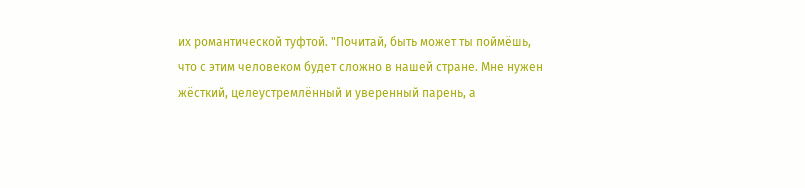их романтической туфтой. "Почитай, быть может ты поймёшь, что с этим человеком будет сложно в нашей стране. Мне нужен жёсткий, целеустремлённый и уверенный парень, а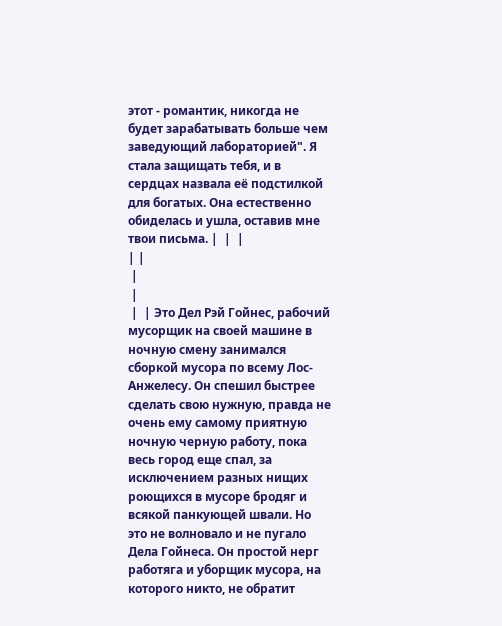этот - романтик, никогда не будет зарабатывать больше чем заведующий лабораторией". Я стала защищать тебя, и в сердцах назвала её подстилкой для богатых. Она естественно обиделась и ушла, оставив мне твои письма. |  |  |
| |
 |
 |
 |  | Это Дел Рэй Гойнес, рабочий мусорщик на своей машине в ночную смену занимался сборкой мусора по всему Лос-Анжелесу. Он спешил быстрее сделать свою нужную, правда не очень ему самому приятную ночную черную работу, пока весь город еще спал, за исключением разных нищих роющихся в мусоре бродяг и всякой панкующей швали. Но это не волновало и не пугало Дела Гойнеса. Он простой нерг работяга и уборщик мусора, на которого никто, не обратит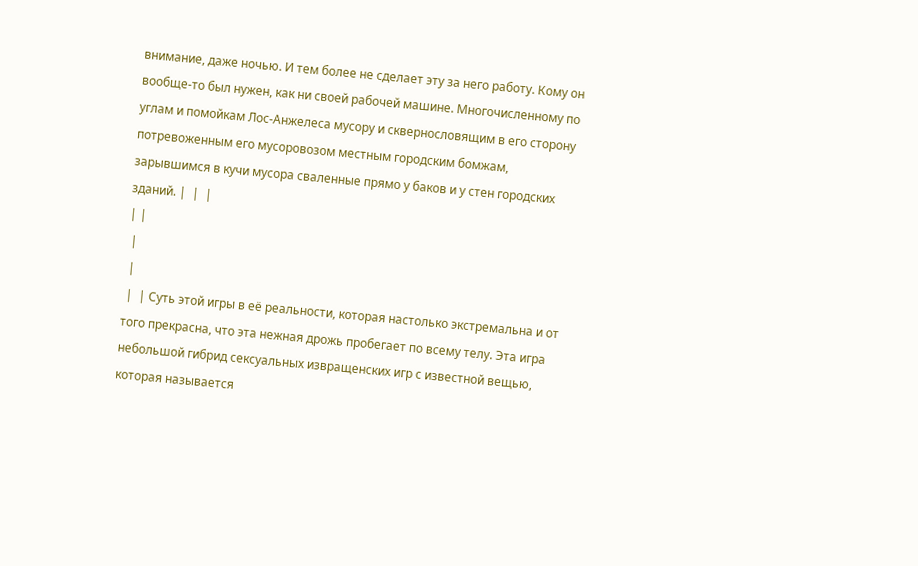внимание, даже ночью. И тем более не сделает эту за него работу. Кому он вообще-то был нужен, как ни своей рабочей машине. Многочисленному по углам и помойкам Лос-Анжелеса мусору и сквернословящим в его сторону потревоженным его мусоровозом местным городским бомжам, зарывшимся в кучи мусора сваленные прямо у баков и у стен городских зданий. |  |  |
| |
 |
 |
 |  | Суть этой игры в её реальности, которая настолько экстремальна и от того прекрасна, что эта нежная дрожь пробегает по всему телу. Эта игра небольшой гибрид сексуальных извращенских игр с известной вещью, которая называется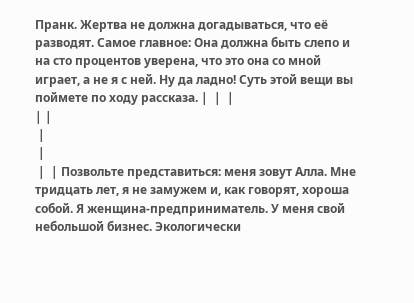Пранк. Жертва не должна догадываться, что её разводят. Самое главное: Она должна быть слепо и на сто процентов уверена, что это она со мной играет, а не я с ней. Ну да ладно! Суть этой вещи вы поймете по ходу рассказа. |  |  |
| |
 |
 |
 |  | Позвольте представиться: меня зовут Алла. Мне тридцать лет, я не замужем и, как говорят, хороша собой. Я женщина-предприниматель. У меня свой небольшой бизнес. Экологически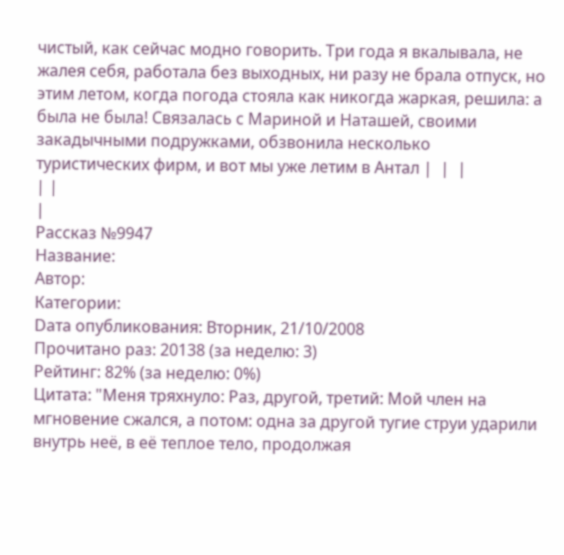чистый, как сейчас модно говорить. Три года я вкалывала, не жалея себя, работала без выходных, ни разу не брала отпуск, но этим летом, когда погода стояла как никогда жаркая, решила: а была не была! Связалась с Мариной и Наташей, своими закадычными подружками, обзвонила несколько туристических фирм, и вот мы уже летим в Антал |  |  |
| |
|
Рассказ №9947
Название:
Автор:
Категории:
Dата опубликования: Вторник, 21/10/2008
Прочитано раз: 20138 (за неделю: 3)
Рейтинг: 82% (за неделю: 0%)
Цитата: "Меня тряхнуло: Раз, другой, третий: Мой член на мгновение сжался, а потом: одна за другой тугие струи ударили внутрь неё, в её теплое тело, продолжая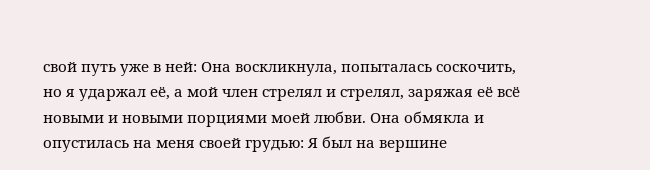свой путь уже в ней: Она воскликнула, попыталась соскочить, но я ударжал её, а мой член стрелял и стрелял, заряжая её всё новыми и новыми порциями моей любви. Она обмякла и опустилась на меня своей грудью: Я был на вершине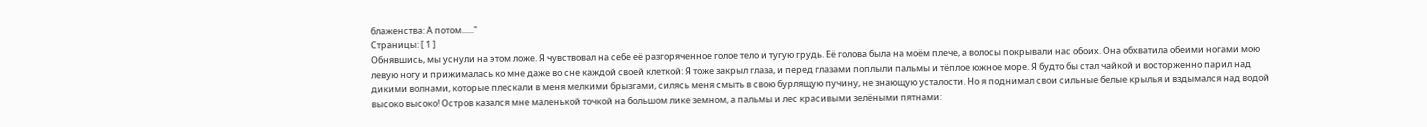блаженства: А потом......"
Страницы: [ 1 ]
Обнявшись, мы уснули на этом ложе. Я чувствовал на себе её разгоряченное голое тело и тугую грудь. Её голова была на моём плече, а волосы покрывали нас обоих. Она обхватила обеими ногами мою левую ногу и прижималась ко мне даже во сне каждой своей клеткой: Я тоже закрыл глаза, и перед глазами поплыли пальмы и тёплое южное море. Я будто бы стал чайкой и восторженно парил над дикими волнами, которые плескали в меня мелкими брызгами, силясь меня смыть в свою бурлящую пучину, не знающую усталости. Но я поднимал свои сильные белые крылья и вздымался над водой высоко высоко! Остров казался мне маленькой точкой на большом лике земном, а пальмы и лес красивыми зелёными пятнами: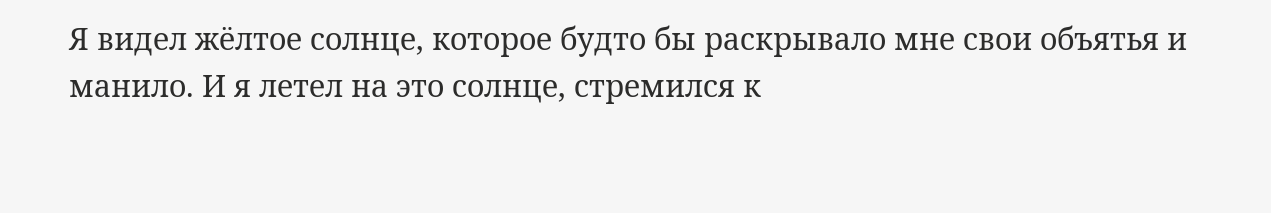Я видел жёлтое солнце, которое будто бы раскрывало мне свои объятья и манило. И я летел на это солнце, стремился к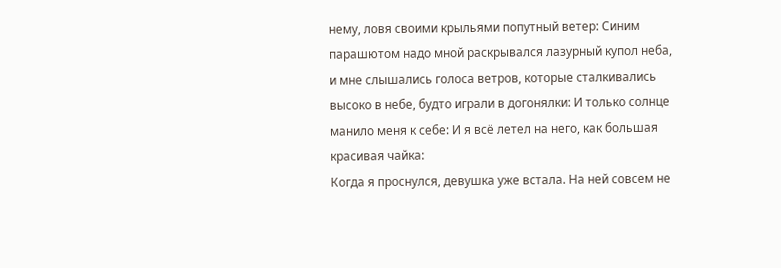нему, ловя своими крыльями попутный ветер: Синим парашютом надо мной раскрывался лазурный купол неба, и мне слышались голоса ветров, которые сталкивались высоко в небе, будто играли в догонялки: И только солнце манило меня к себе: И я всё летел на него, как большая красивая чайка:
Когда я проснулся, девушка уже встала. На ней совсем не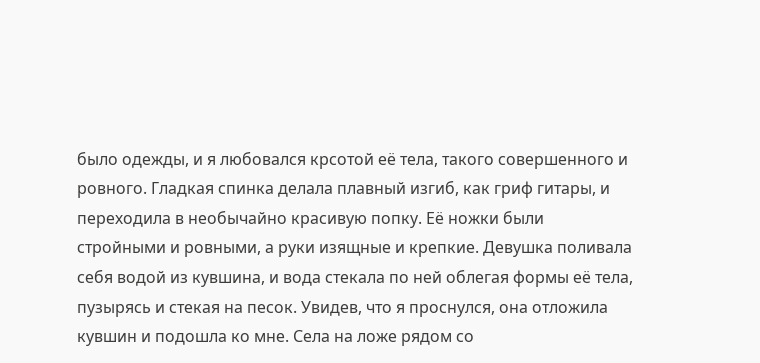было одежды, и я любовался крсотой её тела, такого совершенного и ровного. Гладкая спинка делала плавный изгиб, как гриф гитары, и переходила в необычайно красивую попку. Её ножки были стройными и ровными, а руки изящные и крепкие. Девушка поливала себя водой из кувшина, и вода стекала по ней облегая формы её тела, пузырясь и стекая на песок. Увидев, что я проснулся, она отложила кувшин и подошла ко мне. Села на ложе рядом со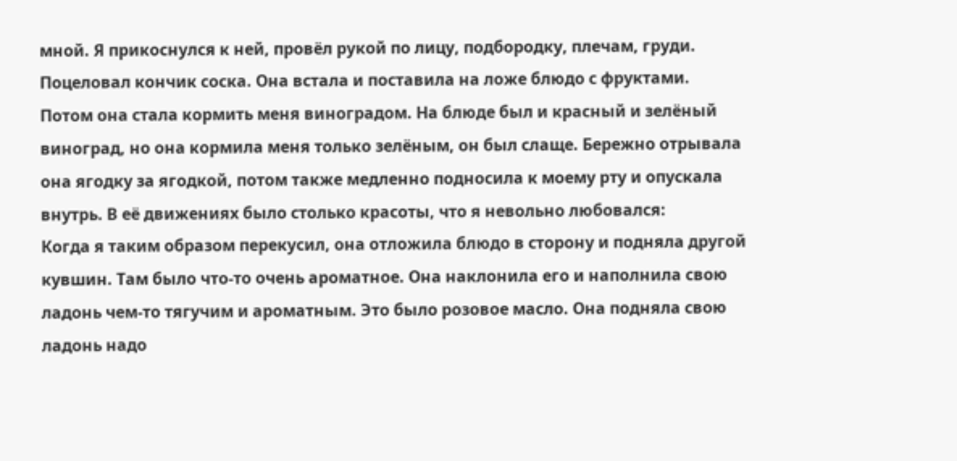мной. Я прикоснулся к ней, провёл рукой по лицу, подбородку, плечам, груди. Поцеловал кончик соска. Она встала и поставила на ложе блюдо с фруктами. Потом она стала кормить меня виноградом. На блюде был и красный и зелёный виноград, но она кормила меня только зелёным, он был слаще. Бережно отрывала она ягодку за ягодкой, потом также медленно подносила к моему рту и опускала внутрь. В её движениях было столько красоты, что я невольно любовался:
Когда я таким образом перекусил, она отложила блюдо в сторону и подняла другой кувшин. Там было что-то очень ароматное. Она наклонила его и наполнила свою ладонь чем-то тягучим и ароматным. Это было розовое масло. Она подняла свою ладонь надо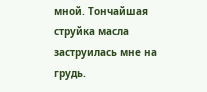мной. Тончайшая струйка масла заструилась мне на грудь.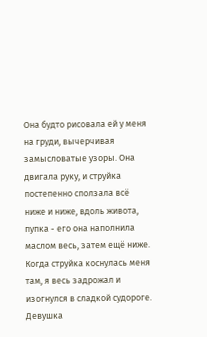Она будто рисовала ей у меня на груди, вычерчивая замысловатые узоры. Она двигала руку, и струйка постепенно сползала всё ниже и ниже, вдоль живота, пупка - его она наполнила маслом весь, затем ещё ниже. Когда струйка коснулась меня там, я весь задрожал и изогнулся в сладкой судороге. Девушка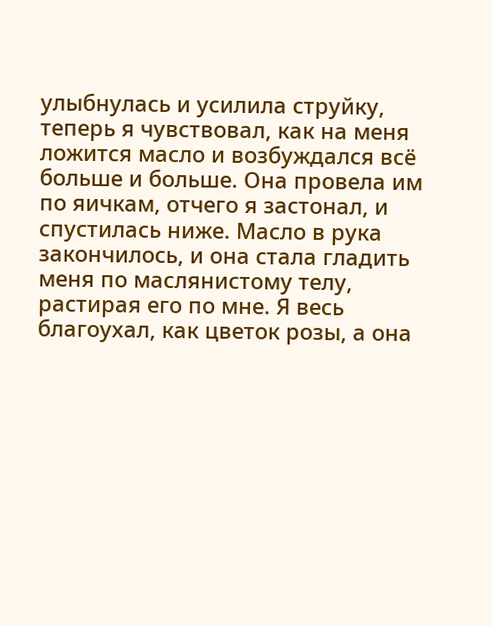улыбнулась и усилила струйку, теперь я чувствовал, как на меня ложится масло и возбуждался всё больше и больше. Она провела им по яичкам, отчего я застонал, и спустилась ниже. Масло в рука закончилось, и она стала гладить меня по маслянистому телу, растирая его по мне. Я весь благоухал, как цветок розы, а она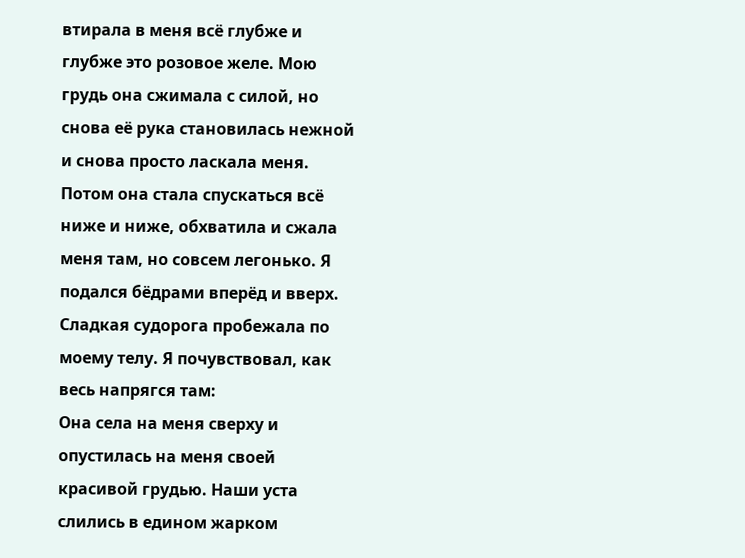втирала в меня всё глубже и глубже это розовое желе. Мою грудь она сжимала с силой, но снова её рука становилась нежной и снова просто ласкала меня. Потом она стала спускаться всё ниже и ниже, обхватила и сжала меня там, но совсем легонько. Я подался бёдрами вперёд и вверх. Сладкая судорога пробежала по моему телу. Я почувствовал, как весь напрягся там:
Она села на меня сверху и опустилась на меня своей красивой грудью. Наши уста слились в едином жарком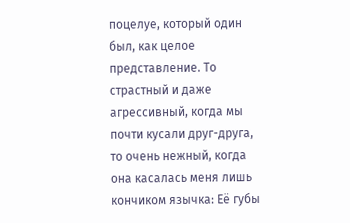поцелуе, который один был, как целое представление. То страстный и даже агрессивный, когда мы почти кусали друг-друга, то очень нежный, когда она касалась меня лишь кончиком язычка: Её губы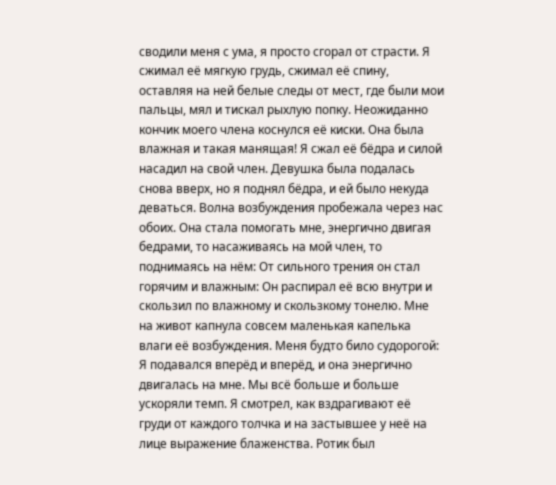сводили меня с ума, я просто сгорал от страсти. Я сжимал её мягкую грудь, сжимал её спину, оставляя на ней белые следы от мест, где были мои пальцы, мял и тискал рыхлую попку. Неожиданно кончик моего члена коснулся её киски. Она была влажная и такая манящая! Я сжал её бёдра и силой насадил на свой член. Девушка была подалась снова вверх, но я поднял бёдра, и ей было некуда деваться. Волна возбуждения пробежала через нас обоих. Она стала помогать мне, энергично двигая бедрами, то насаживаясь на мой член, то поднимаясь на нём: От сильного трения он стал горячим и влажным: Он распирал её всю внутри и скользил по влажному и скользкому тонелю. Мне на живот капнула совсем маленькая капелька влаги её возбуждения. Меня будто било судорогой: Я подавался вперёд и вперёд, и она энергично двигалась на мне. Мы всё больше и больше ускоряли темп. Я смотрел, как вздрагивают её груди от каждого толчка и на застывшее у неё на лице выражение блаженства. Ротик был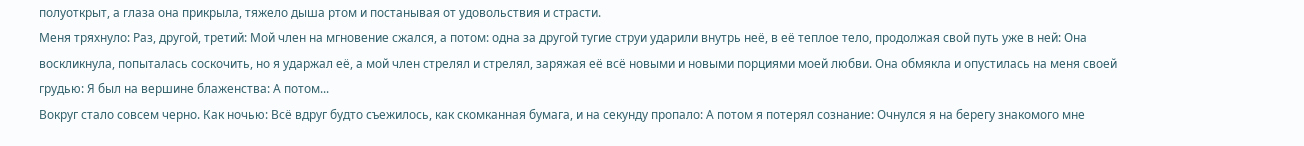полуоткрыт, а глаза она прикрыла, тяжело дыша ртом и постанывая от удовольствия и страсти.
Меня тряхнуло: Раз, другой, третий: Мой член на мгновение сжался, а потом: одна за другой тугие струи ударили внутрь неё, в её теплое тело, продолжая свой путь уже в ней: Она воскликнула, попыталась соскочить, но я ударжал её, а мой член стрелял и стрелял, заряжая её всё новыми и новыми порциями моей любви. Она обмякла и опустилась на меня своей грудью: Я был на вершине блаженства: А потом...
Вокруг стало совсем черно. Как ночью: Всё вдруг будто съежилось, как скомканная бумага, и на секунду пропало: А потом я потерял сознание: Очнулся я на берегу знакомого мне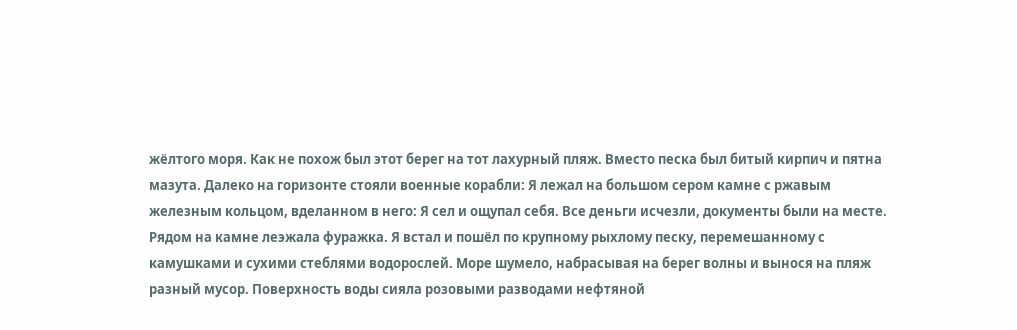жёлтого моря. Как не похож был этот берег на тот лахурный пляж. Вместо песка был битый кирпич и пятна мазута. Далеко на горизонте стояли военные корабли: Я лежал на большом сером камне с ржавым железным кольцом, вделанном в него: Я сел и ощупал себя. Все деньги исчезли, документы были на месте. Рядом на камне леэжала фуражка. Я встал и пошёл по крупному рыхлому песку, перемешанному с камушками и сухими стеблями водорослей. Море шумело, набрасывая на берег волны и вынося на пляж разный мусор. Поверхность воды сияла розовыми разводами нефтяной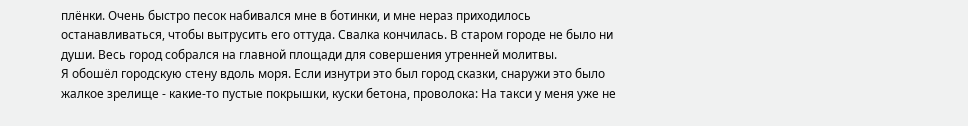плёнки. Очень быстро песок набивался мне в ботинки, и мне нераз приходилось останавливаться, чтобы вытрусить его оттуда. Свалка кончилась. В старом городе не было ни души. Весь город собрался на главной площади для совершения утренней молитвы.
Я обошёл городскую стену вдоль моря. Если изнутри это был город сказки, снаружи это было жалкое зрелище - какие-то пустые покрышки, куски бетона, проволока: На такси у меня уже не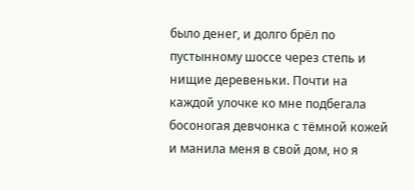было денег, и долго брёл по пустынному шоссе через степь и нищие деревеньки. Почти на каждой улочке ко мне подбегала босоногая девчонка с тёмной кожей и манила меня в свой дом, но я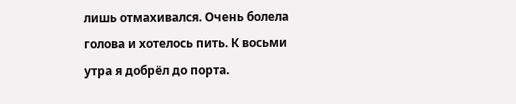лишь отмахивался. Очень болела голова и хотелось пить. К восьми утра я добрёл до порта.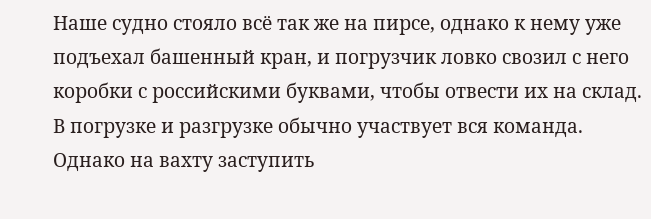Наше судно стояло всё так же на пирсе, однако к нему уже подъехал башенный кран, и погрузчик ловко свозил с него коробки с российскими буквами, чтобы отвести их на склад. В погрузке и разгрузке обычно участвует вся команда. Однако на вахту заступить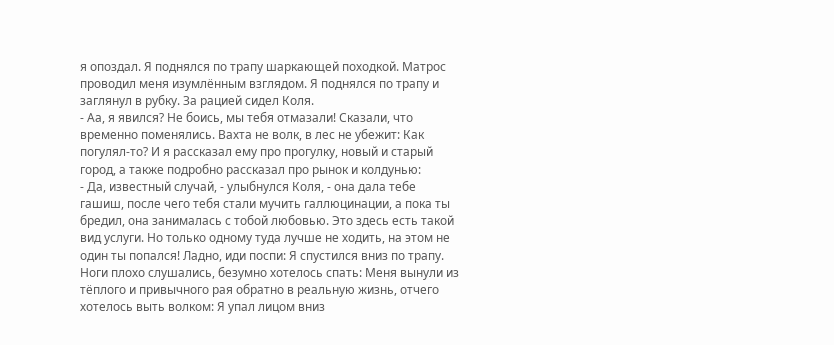я опоздал. Я поднялся по трапу шаркающей походкой. Матрос проводил меня изумлённым взглядом. Я поднялся по трапу и заглянул в рубку. За рацией сидел Коля.
- Аа, я явился? Не боись, мы тебя отмазали! Сказали, что временно поменялись. Вахта не волк, в лес не убежит: Как погулял-то? И я рассказал ему про прогулку, новый и старый город, а также подробно рассказал про рынок и колдунью:
- Да, известный случай, - улыбнулся Коля, - она дала тебе гашиш, после чего тебя стали мучить галлюцинации, а пока ты бредил, она занималась с тобой любовью. Это здесь есть такой вид услуги. Но только одному туда лучше не ходить, на этом не один ты попался! Ладно, иди поспи: Я спустился вниз по трапу. Ноги плохо слушались, безумно хотелось спать: Меня вынули из тёплого и привычного рая обратно в реальную жизнь, отчего хотелось выть волком: Я упал лицом вниз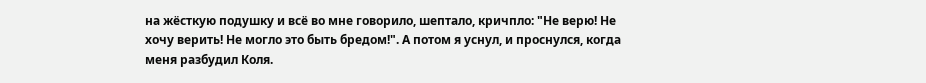на жёсткую подушку и всё во мне говорило, шептало, кричпло: "Не верю! Не хочу верить! Не могло это быть бредом!". А потом я уснул, и проснулся, когда меня разбудил Коля.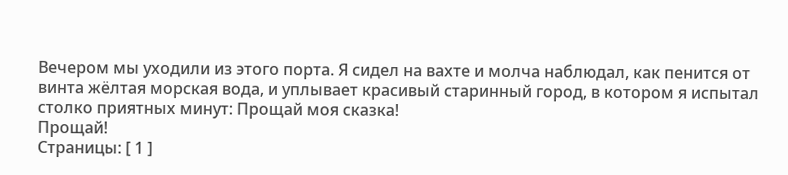Вечером мы уходили из этого порта. Я сидел на вахте и молча наблюдал, как пенится от винта жёлтая морская вода, и уплывает красивый старинный город, в котором я испытал столко приятных минут: Прощай моя сказка!
Прощай!
Страницы: [ 1 ]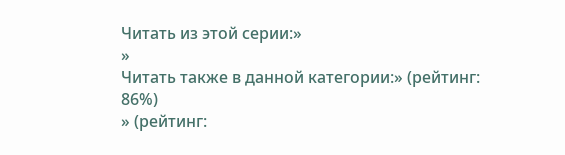Читать из этой серии:»
»
Читать также в данной категории:» (рейтинг: 86%)
» (рейтинг: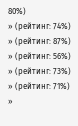80%)
» (рейтинг: 74%)
» (рейтинг: 87%)
» (рейтинг: 56%)
» (рейтинг: 73%)
» (рейтинг: 71%)
»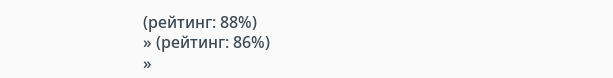(рейтинг: 88%)
» (рейтинг: 86%)
»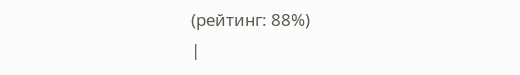(рейтинг: 88%)
|